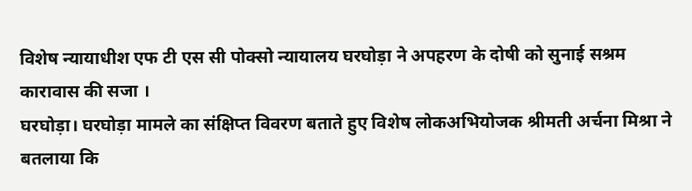विशेष न्यायाधीश एफ टी एस सी पोक्सो न्यायालय घरघोड़ा ने अपहरण के दोषी को सुनाई सश्रम कारावास की सजा ।
घरघोड़ा। घरघोड़ा मामले का संक्षिप्त विवरण बताते हुए विशेष लोकअभियोजक श्रीमती अर्चना मिश्रा ने बतलाया कि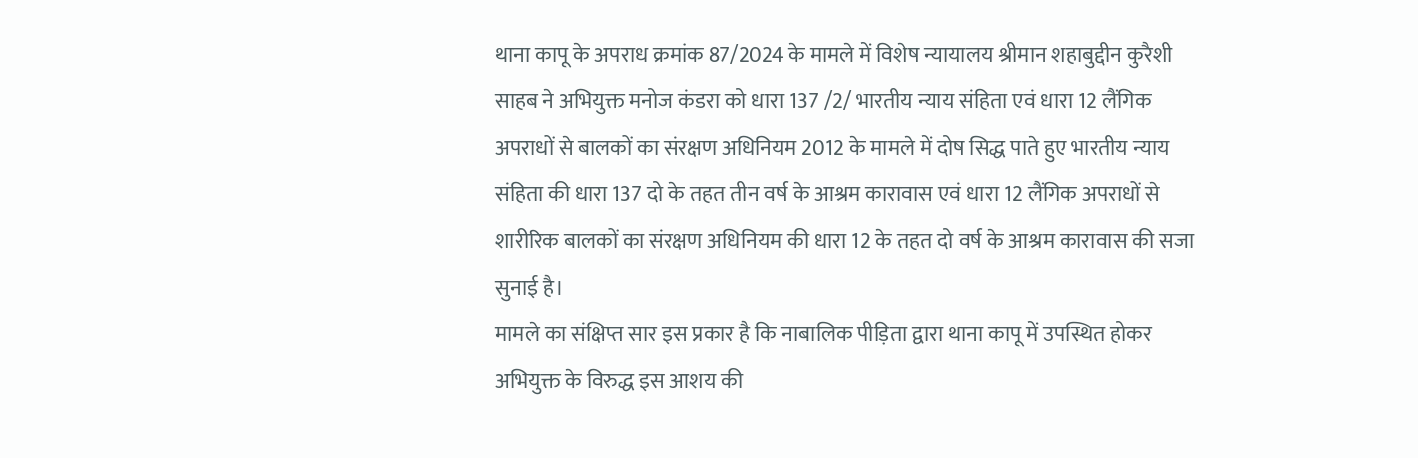थाना कापू के अपराध क्रमांक 87/2024 के मामले में विशेष न्यायालय श्रीमान शहाबुद्दीन कुरैशी साहब ने अभियुक्त मनोज कंडरा को धारा 137 /2/ भारतीय न्याय संहिता एवं धारा 12 लैंगिक अपराधों से बालकों का संरक्षण अधिनियम 2012 के मामले में दोष सिद्ध पाते हुए भारतीय न्याय संहिता की धारा 137 दो के तहत तीन वर्ष के आश्रम कारावास एवं धारा 12 लैंगिक अपराधों से शारीरिक बालकों का संरक्षण अधिनियम की धारा 12 के तहत दो वर्ष के आश्रम कारावास की सजा सुनाई है।
मामले का संक्षिप्त सार इस प्रकार है कि नाबालिक पीड़िता द्वारा थाना कापू में उपस्थित होकर अभियुक्त के विरुद्ध इस आशय की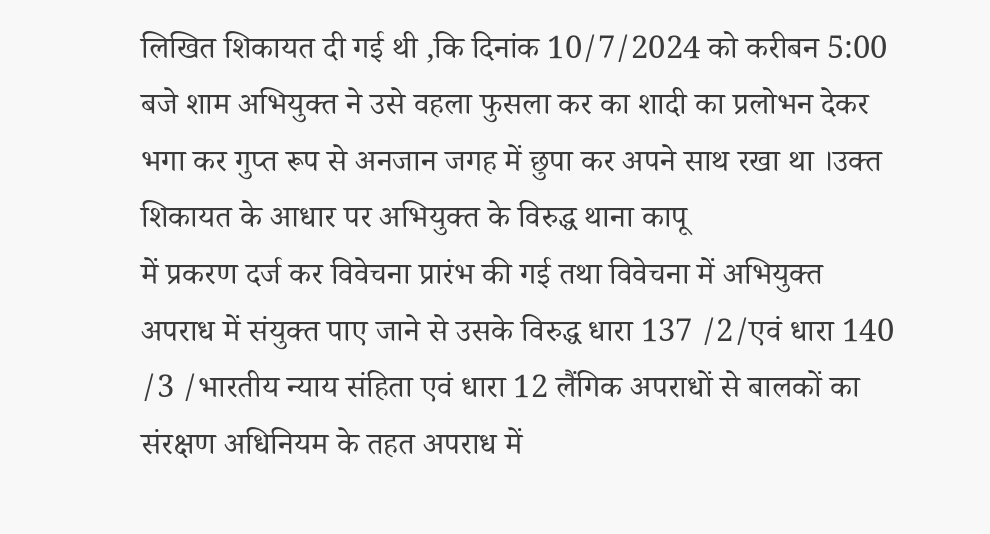लिखित शिकायत दी गई थी ,कि दिनांक 10/7/2024 को करीबन 5:00 बजे शाम अभियुक्त ने उसे वहला फुसला कर का शादी का प्रलोभन देकर भगा कर गुप्त रूप से अनजान जगह में छुपा कर अपने साथ रखा था ।उक्त शिकायत के आधार पर अभियुक्त के विरुद्ध थाना कापू
में प्रकरण दर्ज कर विवेचना प्रारंभ की गई तथा विवेचना में अभियुक्त अपराध में संयुक्त पाए जाने से उसके विरुद्ध धारा 137 /2/एवं धारा 140 /3 /भारतीय न्याय संहिता एवं धारा 12 लैंगिक अपराधों से बालकों का संरक्षण अधिनियम के तहत अपराध में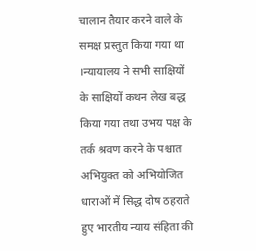चालान तैयार करने वाले के समक्ष प्रस्तुत किया गया था ।न्यायालय ने सभी साक्षियों के साक्षियों कथन लेख बद्ध किया गया तथा उभय पक्ष के तर्क श्रवण करने के पश्चात अभियुक्त को अभियोजित धाराओं में सिद्ध दोष ठहराते हुए भारतीय न्याय संहिता की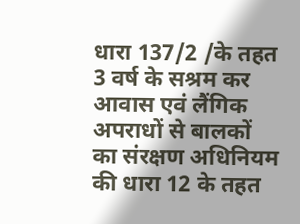धारा 137/2 /के तहत 3 वर्ष के सश्रम कर आवास एवं लैंगिक अपराधों से बालकों का संरक्षण अधिनियम की धारा 12 के तहत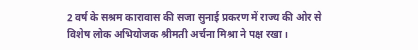2 वर्ष के सश्रम कारावास की सजा सुनाई प्रकरण में राज्य की ओर से विशेष लोक अभियोजक श्रीमती अर्चना मिश्रा ने पक्ष रखा।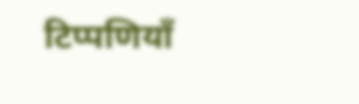टिप्पणियाँ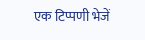एक टिप्पणी भेजें